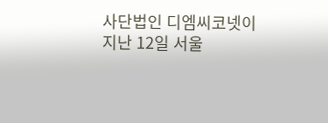사단법인 디엠씨코넷이 지난 12일 서울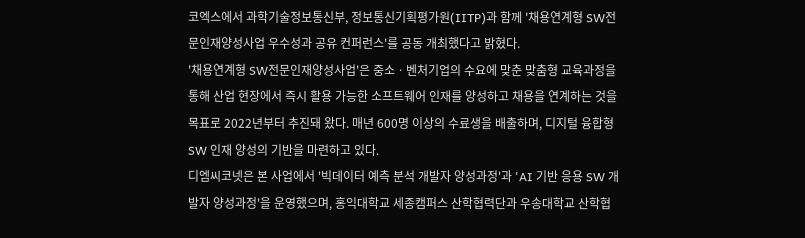코엑스에서 과학기술정보통신부, 정보통신기획평가원(IITP)과 함께 '채용연계형 SW전문인재양성사업 우수성과 공유 컨퍼런스'를 공동 개최했다고 밝혔다.
'채용연계형 SW전문인재양성사업'은 중소ㆍ벤처기업의 수요에 맞춘 맞춤형 교육과정을 통해 산업 현장에서 즉시 활용 가능한 소프트웨어 인재를 양성하고 채용을 연계하는 것을 목표로 2022년부터 추진돼 왔다. 매년 600명 이상의 수료생을 배출하며, 디지털 융합형 SW 인재 양성의 기반을 마련하고 있다.
디엠씨코넷은 본 사업에서 '빅데이터 예측 분석 개발자 양성과정'과 'AI 기반 응용 SW 개발자 양성과정'을 운영했으며, 홍익대학교 세종캠퍼스 산학협력단과 우송대학교 산학협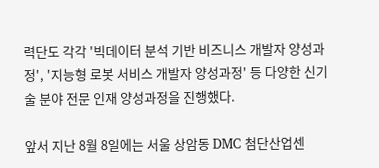력단도 각각 '빅데이터 분석 기반 비즈니스 개발자 양성과정', '지능형 로봇 서비스 개발자 양성과정' 등 다양한 신기술 분야 전문 인재 양성과정을 진행했다.

앞서 지난 8월 8일에는 서울 상암동 DMC 첨단산업센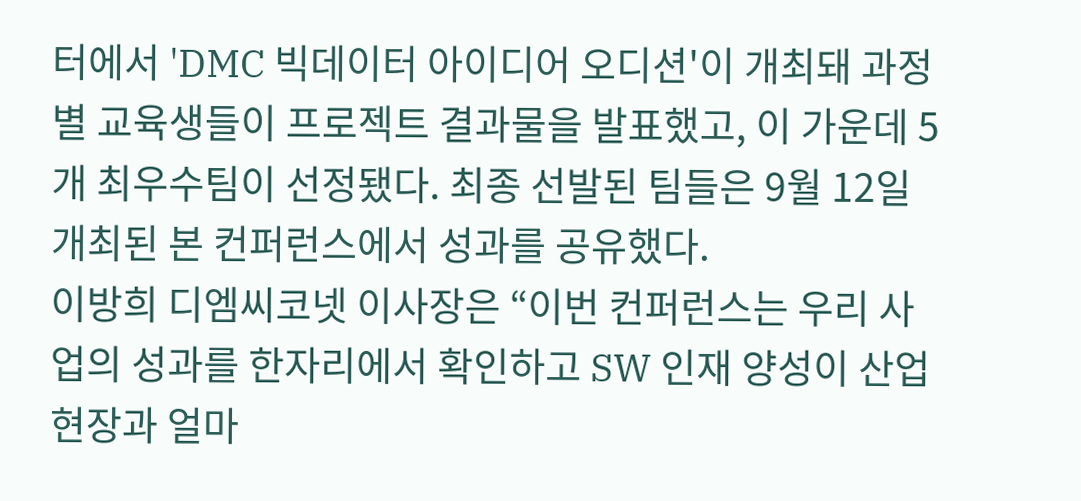터에서 'DMC 빅데이터 아이디어 오디션'이 개최돼 과정별 교육생들이 프로젝트 결과물을 발표했고, 이 가운데 5개 최우수팀이 선정됐다. 최종 선발된 팀들은 9월 12일 개최된 본 컨퍼런스에서 성과를 공유했다.
이방희 디엠씨코넷 이사장은 “이번 컨퍼런스는 우리 사업의 성과를 한자리에서 확인하고 SW 인재 양성이 산업 현장과 얼마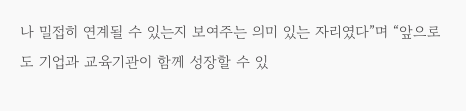나 밀접히 연계될 수 있는지 보여주는 의미 있는 자리였다”며 “앞으로도 기업과 교육기관이 함께 성장할 수 있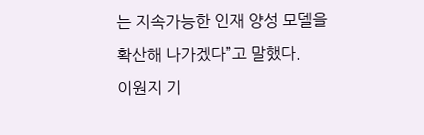는 지속가능한 인재 양성 모델을 확산해 나가겠다”고 말했다.
이원지 기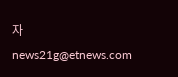자 news21g@etnews.com